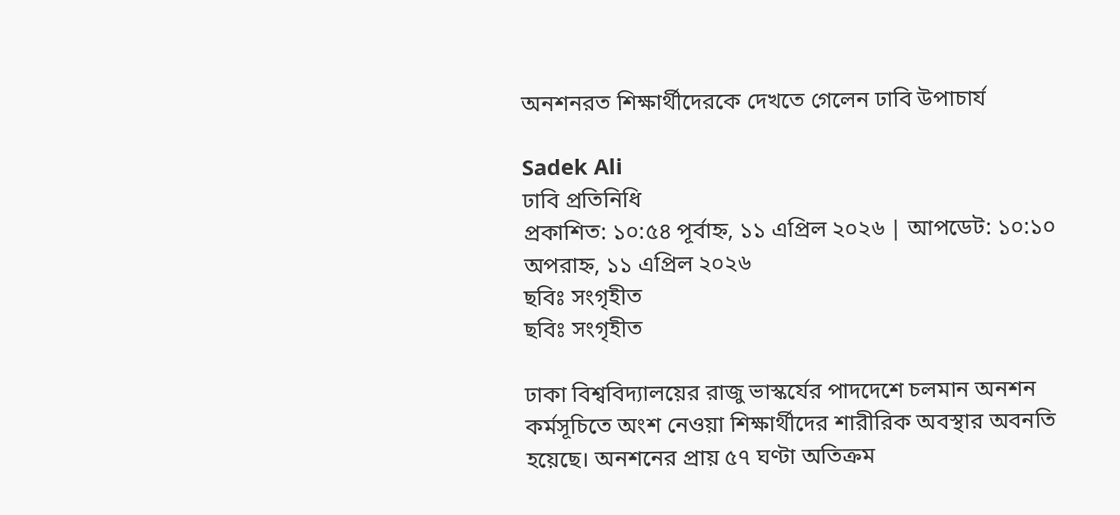অনশনরত শিক্ষার্থীদেরকে দেখতে গেলেন ঢাবি উপাচার্য

Sadek Ali
ঢাবি প্রতিনিধি
প্রকাশিত: ১০:৫৪ পূর্বাহ্ন, ১১ এপ্রিল ২০২৬ | আপডেট: ১০:১০ অপরাহ্ন, ১১ এপ্রিল ২০২৬
ছবিঃ সংগৃহীত
ছবিঃ সংগৃহীত

ঢাকা বিশ্ববিদ্যালয়ের রাজু ভাস্কর্যের পাদদেশে চলমান অনশন কর্মসূচিতে অংশ নেওয়া শিক্ষার্থীদের শারীরিক অবস্থার অবনতি হয়েছে। অনশনের প্রায় ৫৭ ঘণ্টা অতিক্রম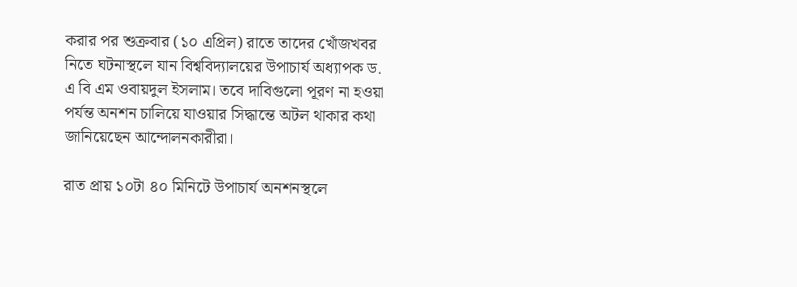করার পর শুক্রবার (১০ এপ্রিল) রাতে তাদের খোঁজখবর নিতে ঘটনাস্থলে যান বিশ্ববিদ্যালয়ের উপাচার্য অধ্যাপক ড. এ বি এম ওবায়দুল ইসলাম। তবে দাবিগুলো পূরণ না হওয়া পর্যন্ত অনশন চালিয়ে যাওয়ার সিদ্ধান্তে অটল থাকার কথা জানিয়েছেন আন্দোলনকারীরা।

রাত প্রায় ১০টা ৪০ মিনিটে উপাচার্য অনশনস্থলে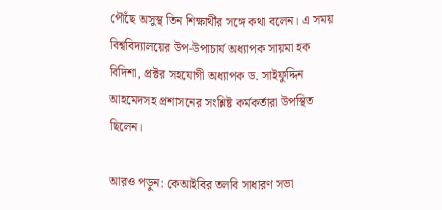পৌঁছে অসুস্থ তিন শিক্ষার্থীর সঙ্গে কথা বলেন। এ সময় বিশ্ববিদ্যালয়ের উপ-উপাচার্য অধ্যাপক সায়মা হক বিদিশা, প্রক্টর সহযোগী অধ্যাপক ড. সাইফুদ্দিন আহমেদসহ প্রশাসনের সংশ্লিষ্ট কর্মকর্তারা উপস্থিত ছিলেন।

আরও পড়ুন: কেআইবির তলবি সাধারণ সভা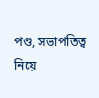পণ্ড, সভাপতিত্ব নিয়ে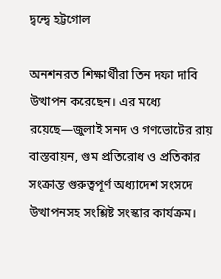দ্বন্দ্বে হট্টগোল

অনশনরত শিক্ষার্থীরা তিন দফা দাবি উত্থাপন করেছেন। এর মধ্যে রয়েছে—জুলাই সনদ ও গণভোটের রায় বাস্তবায়ন, গুম প্রতিরোধ ও প্রতিকার সংক্রান্ত গুরুত্বপূর্ণ অধ্যাদেশ সংসদে উত্থাপনসহ সংশ্লিষ্ট সংস্কার কার্যক্রম।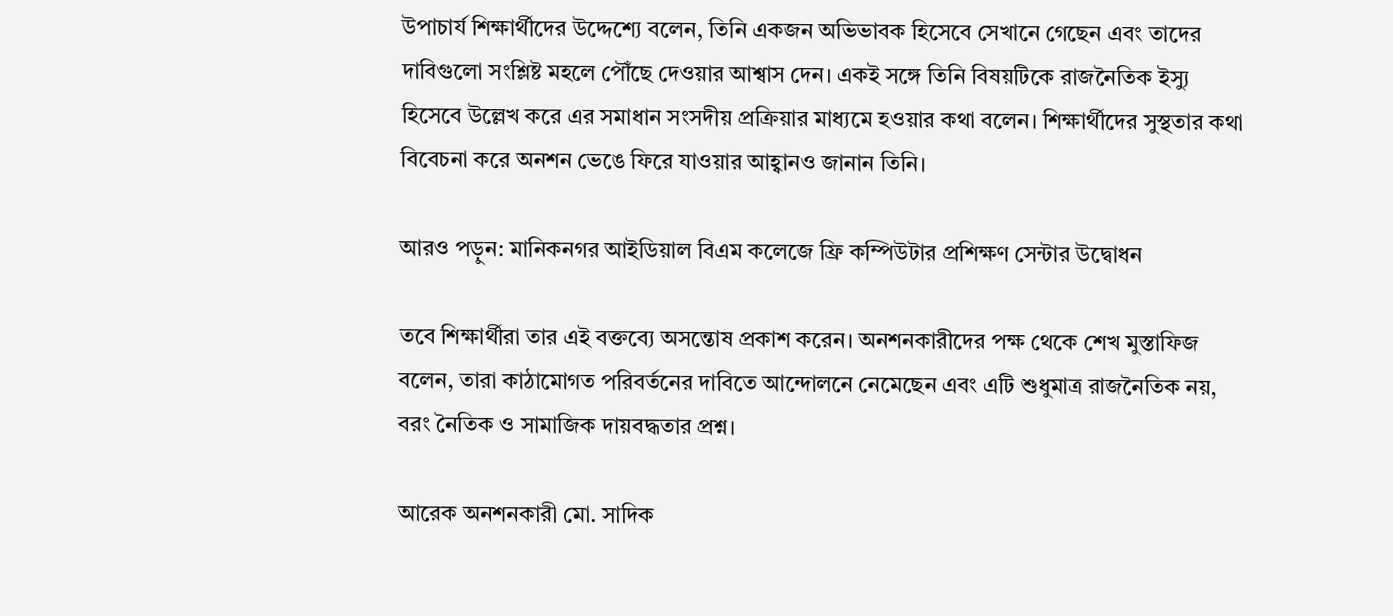উপাচার্য শিক্ষার্থীদের উদ্দেশ্যে বলেন, তিনি একজন অভিভাবক হিসেবে সেখানে গেছেন এবং তাদের দাবিগুলো সংশ্লিষ্ট মহলে পৌঁছে দেওয়ার আশ্বাস দেন। একই সঙ্গে তিনি বিষয়টিকে রাজনৈতিক ইস্যু হিসেবে উল্লেখ করে এর সমাধান সংসদীয় প্রক্রিয়ার মাধ্যমে হওয়ার কথা বলেন। শিক্ষার্থীদের সুস্থতার কথা বিবেচনা করে অনশন ভেঙে ফিরে যাওয়ার আহ্বানও জানান তিনি।

আরও পড়ুন: মানিকনগর আইডিয়াল বিএম কলেজে ফ্রি কম্পিউটার প্রশিক্ষণ সেন্টার উদ্বোধন

তবে শিক্ষার্থীরা তার এই বক্তব্যে অসন্তোষ প্রকাশ করেন। অনশনকারীদের পক্ষ থেকে শেখ মুস্তাফিজ বলেন, তারা কাঠামোগত পরিবর্তনের দাবিতে আন্দোলনে নেমেছেন এবং এটি শুধুমাত্র রাজনৈতিক নয়, বরং নৈতিক ও সামাজিক দায়বদ্ধতার প্রশ্ন।

আরেক অনশনকারী মো. সাদিক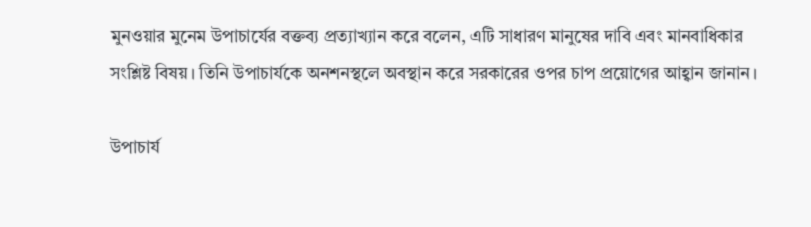মুনওয়ার মুনেম উপাচার্যের বক্তব্য প্রত্যাখ্যান করে বলেন, এটি সাধারণ মানুষের দাবি এবং মানবাধিকার সংশ্লিষ্ট বিষয়। তিনি উপাচার্যকে অনশনস্থলে অবস্থান করে সরকারের ওপর চাপ প্রয়োগের আহ্বান জানান।

উপাচার্য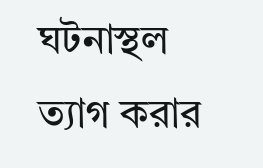ঘটনাস্থল ত্যাগ করার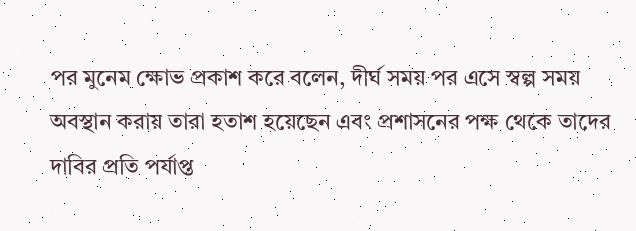পর মুনেম ক্ষোভ প্রকাশ করে বলেন, দীর্ঘ সময় পর এসে স্বল্প সময় অবস্থান করায় তারা হতাশ হয়েছেন এবং প্রশাসনের পক্ষ থেকে তাদের দাবির প্রতি পর্যাপ্ত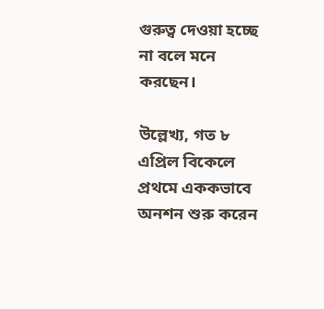গুরুত্ব দেওয়া হচ্ছে না বলে মনে করছেন।

উল্লেখ্য, গত ৮ এপ্রিল বিকেলে প্রথমে এককভাবে অনশন শুরু করেন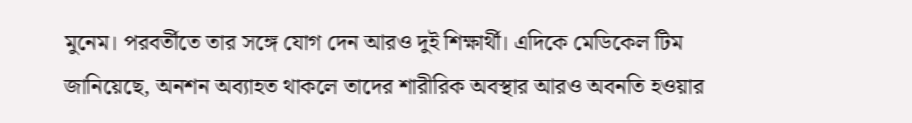মুনেম। পরবর্তীতে তার সঙ্গে যোগ দেন আরও দুই শিক্ষার্থী। এদিকে মেডিকেল টিম জানিয়েছে, অনশন অব্যাহত থাকলে তাদের শারীরিক অবস্থার আরও অবনতি হওয়ার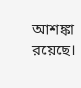আশঙ্কা রয়েছে।